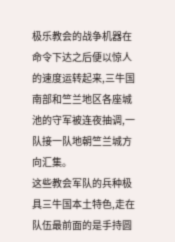极乐教会的战争机器在命令下达之后便以惊人的速度运转起来,三牛国南部和竺兰地区各座城池的守军被连夜抽调,一队接一队地朝竺兰城方向汇集。
这些教会军队的兵种极具三牛国本土特色,走在队伍最前面的是手持圆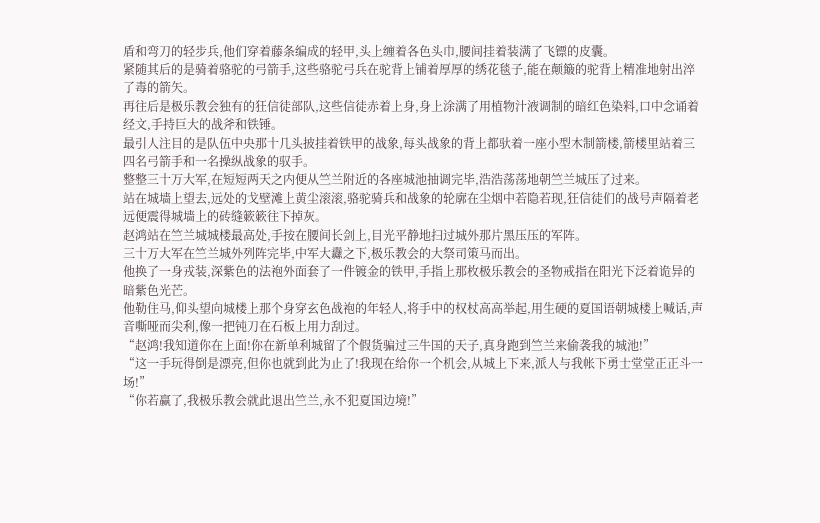盾和弯刀的轻步兵,他们穿着藤条编成的轻甲,头上缠着各色头巾,腰间挂着装满了飞镖的皮囊。
紧随其后的是骑着骆驼的弓箭手,这些骆驼弓兵在驼背上铺着厚厚的绣花毯子,能在颠簸的驼背上精准地射出淬了毒的箭矢。
再往后是极乐教会独有的狂信徒部队,这些信徒赤着上身,身上涂满了用植物汁液调制的暗红色染料,口中念诵着经文,手持巨大的战斧和铁锤。
最引人注目的是队伍中央那十几头披挂着铁甲的战象,每头战象的背上都驮着一座小型木制箭楼,箭楼里站着三四名弓箭手和一名操纵战象的驭手。
整整三十万大军,在短短两天之内便从竺兰附近的各座城池抽调完毕,浩浩荡荡地朝竺兰城压了过来。
站在城墙上望去,远处的戈壁滩上黄尘滚滚,骆驼骑兵和战象的轮廓在尘烟中若隐若现,狂信徒们的战号声隔着老远便震得城墙上的砖缝簌簌往下掉灰。
赵鸿站在竺兰城城楼最高处,手按在腰间长剑上,目光平静地扫过城外那片黑压压的军阵。
三十万大军在竺兰城外列阵完毕,中军大纛之下,极乐教会的大祭司策马而出。
他换了一身戎装,深紫色的法袍外面套了一件镀金的铁甲,手指上那枚极乐教会的圣物戒指在阳光下泛着诡异的暗紫色光芒。
他勒住马,仰头望向城楼上那个身穿玄色战袍的年轻人,将手中的权杖高高举起,用生硬的夏国语朝城楼上喊话,声音嘶哑而尖利,像一把钝刀在石板上用力刮过。
“赵鸿!我知道你在上面!你在新单利城留了个假货骗过三牛国的天子,真身跑到竺兰来偷袭我的城池!”
“这一手玩得倒是漂亮,但你也就到此为止了!我现在给你一个机会,从城上下来,派人与我帐下勇士堂堂正正斗一场!”
“你若赢了,我极乐教会就此退出竺兰,永不犯夏国边境!”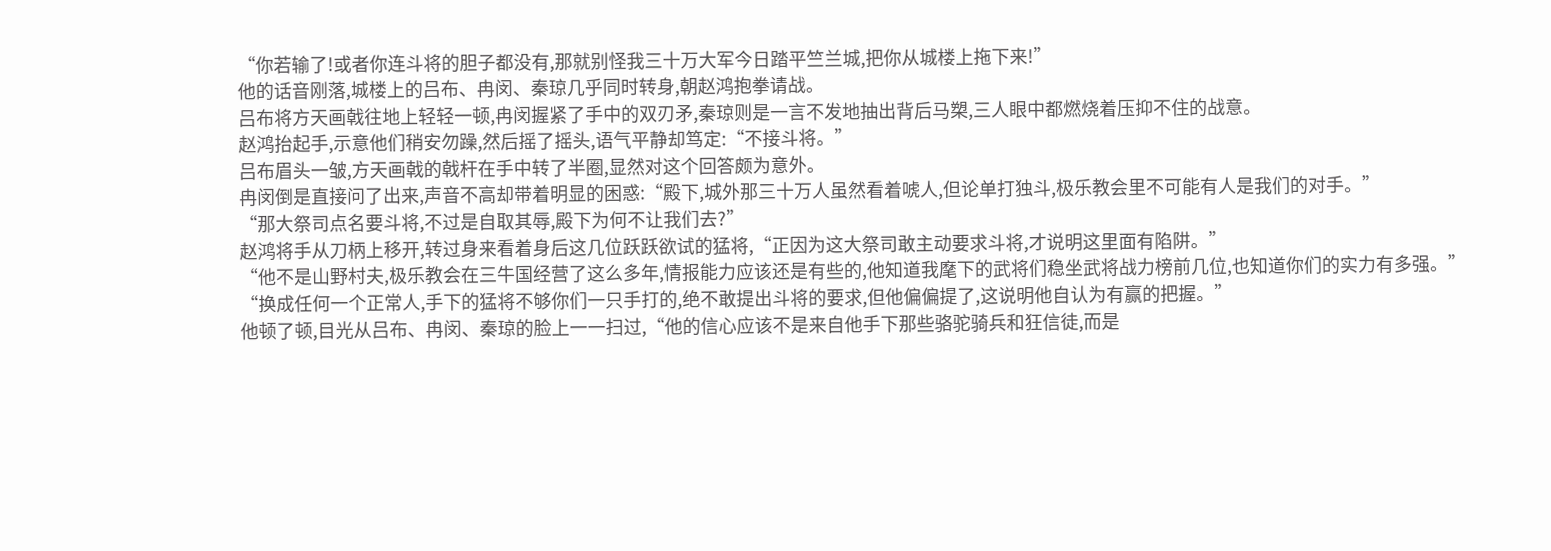“你若输了!或者你连斗将的胆子都没有,那就别怪我三十万大军今日踏平竺兰城,把你从城楼上拖下来!”
他的话音刚落,城楼上的吕布、冉闵、秦琼几乎同时转身,朝赵鸿抱拳请战。
吕布将方天画戟往地上轻轻一顿,冉闵握紧了手中的双刃矛,秦琼则是一言不发地抽出背后马槊,三人眼中都燃烧着压抑不住的战意。
赵鸿抬起手,示意他们稍安勿躁,然后摇了摇头,语气平静却笃定:“不接斗将。”
吕布眉头一皱,方天画戟的戟杆在手中转了半圈,显然对这个回答颇为意外。
冉闵倒是直接问了出来,声音不高却带着明显的困惑:“殿下,城外那三十万人虽然看着唬人,但论单打独斗,极乐教会里不可能有人是我们的对手。”
“那大祭司点名要斗将,不过是自取其辱,殿下为何不让我们去?”
赵鸿将手从刀柄上移开,转过身来看着身后这几位跃跃欲试的猛将,“正因为这大祭司敢主动要求斗将,才说明这里面有陷阱。”
“他不是山野村夫,极乐教会在三牛国经营了这么多年,情报能力应该还是有些的,他知道我麾下的武将们稳坐武将战力榜前几位,也知道你们的实力有多强。”
“换成任何一个正常人,手下的猛将不够你们一只手打的,绝不敢提出斗将的要求,但他偏偏提了,这说明他自认为有赢的把握。”
他顿了顿,目光从吕布、冉闵、秦琼的脸上一一扫过,“他的信心应该不是来自他手下那些骆驼骑兵和狂信徒,而是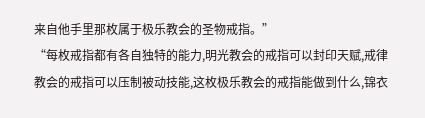来自他手里那枚属于极乐教会的圣物戒指。”
“每枚戒指都有各自独特的能力,明光教会的戒指可以封印天赋,戒律教会的戒指可以压制被动技能,这枚极乐教会的戒指能做到什么,锦衣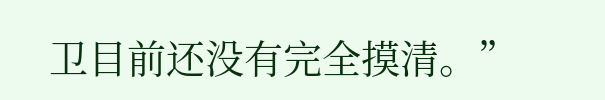卫目前还没有完全摸清。”